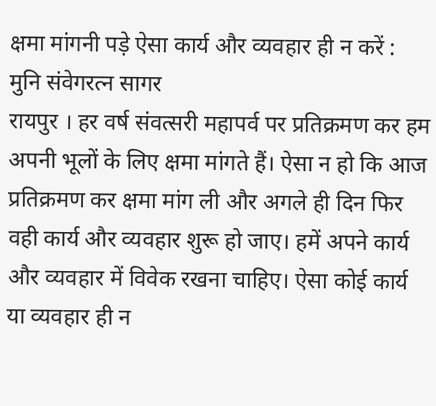क्षमा मांगनी पड़े ऐसा कार्य और व्यवहार ही न करें : मुनि संवेगरत्न सागर
रायपुर । हर वर्ष संवत्सरी महापर्व पर प्रतिक्रमण कर हम अपनी भूलों के लिए क्षमा मांगते हैं। ऐसा न हो कि आज प्रतिक्रमण कर क्षमा मांग ली और अगले ही दिन फिर वही कार्य और व्यवहार शुरू हो जाए। हमें अपने कार्य और व्यवहार में विवेक रखना चाहिए। ऐसा कोई कार्य या व्यवहार ही न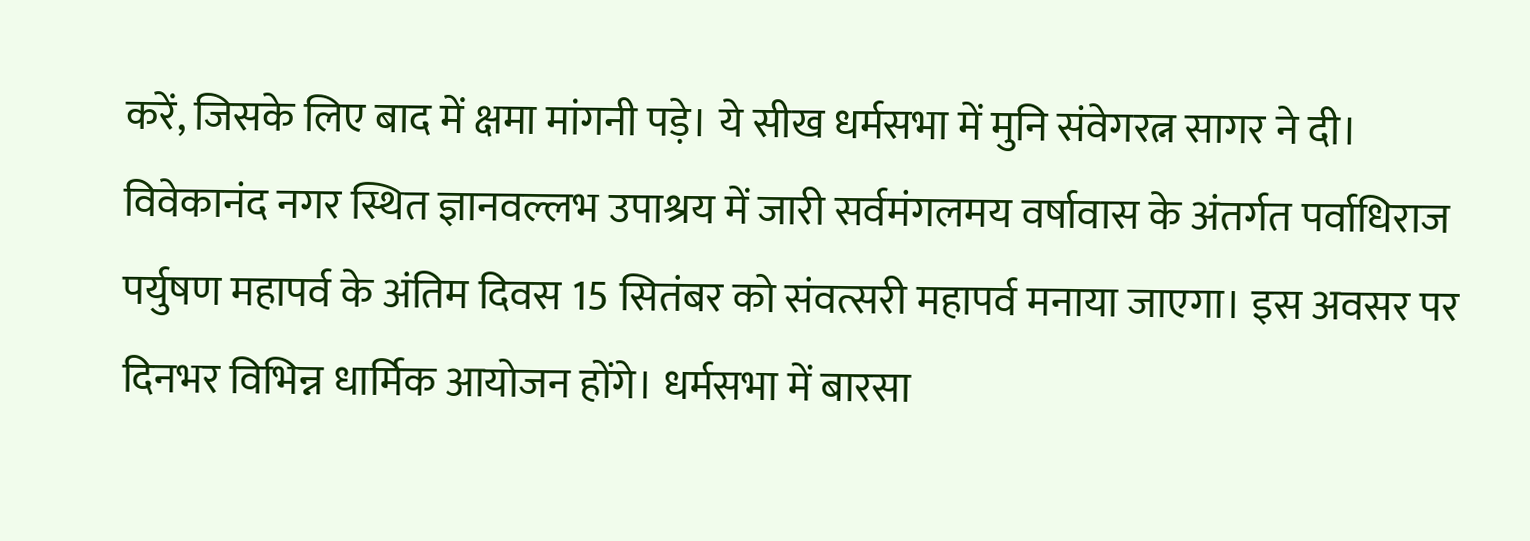करें, जिसके लिए बाद में क्षमा मांगनी पड़े। ये सीख धर्मसभा में मुनि संवेगरत्न सागर ने दी।
विवेकानंद नगर स्थित ज्ञानवल्लभ उपाश्रय में जारी सर्वमंगलमय वर्षावास के अंतर्गत पर्वाधिराज पर्युषण महापर्व के अंतिम दिवस 15 सितंबर को संवत्सरी महापर्व मनाया जाएगा। इस अवसर पर दिनभर विभिन्न धार्मिक आयोजन होंगे। धर्मसभा में बारसा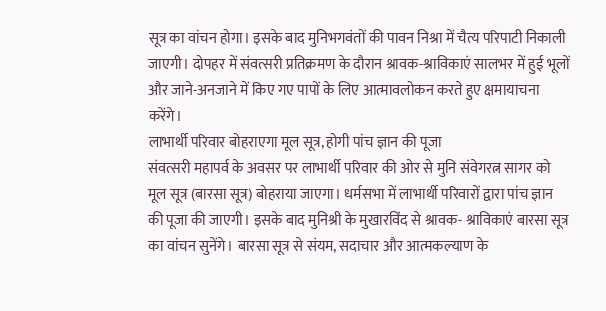सूत्र का वांचन होगा। इसके बाद मुनिभगवंतों की पावन निश्रा में चैत्य परिपाटी निकाली जाएगी। दोपहर में संवत्सरी प्रतिक्रमण के दौरान श्रावक-श्राविकाएं सालभर में हुई भूलों और जाने-अनजाने में किए गए पापों के लिए आत्मावलोकन करते हुए क्षमायाचना करेंगे।
लाभार्थी परिवार बोहराएगा मूल सूत्र, होगी पांच ज्ञान की पूजा
संवत्सरी महापर्व के अवसर पर लाभार्थी परिवार की ओर से मुनि संवेगरत्न सागर को मूल सूत्र (बारसा सूत्र) बोहराया जाएगा। धर्मसभा में लाभार्थी परिवारों द्वारा पांच ज्ञान की पूजा की जाएगी। इसके बाद मुनिश्री के मुखारविंद से श्रावक- श्राविकाएं बारसा सूत्र का वांचन सुनेंगे। बारसा सूत्र से संयम, सदाचार और आत्मकल्याण के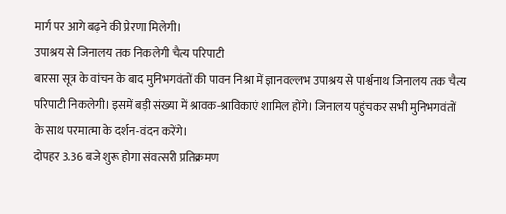मार्ग पर आगे बढ़ने की प्रेरणा मिलेगी।
उपाश्रय से जिनालय तक निकलेगी चैत्य परिपाटी
बारसा सूत्र के वांचन के बाद मुनिभगवंतों की पावन निश्रा में ज्ञानवल्लभ उपाश्रय से पार्श्वनाथ जिनालय तक चैत्य परिपाटी निकलेगी। इसमें बड़ी संख्या में श्रावक-श्राविकाएं शामिल होंगे। जिनालय पहुंचकर सभी मुनिभगवंतों के साथ परमात्मा के दर्शन-वंदन करेंगे।
दोपहर 3.36 बजे शुरू होगा संवत्सरी प्रतिक्रमण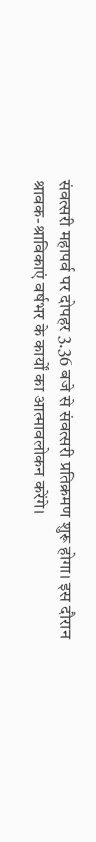संवत्सरी महापर्व पर दोपहर 3.36 बजे से संवत्सरी प्रतिक्रमण शुरू होगा। इस दौरान श्रावक-श्राविकाएं वर्षभर के कार्यों का आत्मावलोकन करेंगे।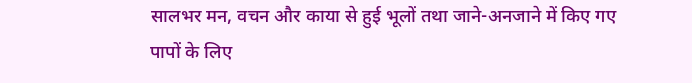सालभर मन, वचन और काया से हुई भूलों तथा जाने-अनजाने में किए गए पापों के लिए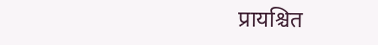प्रायश्चित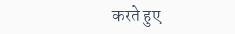करते हुए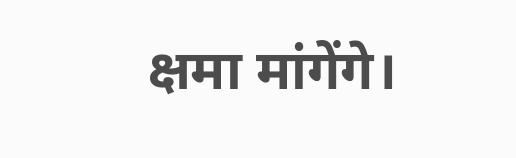क्षमा मांगेंगे।